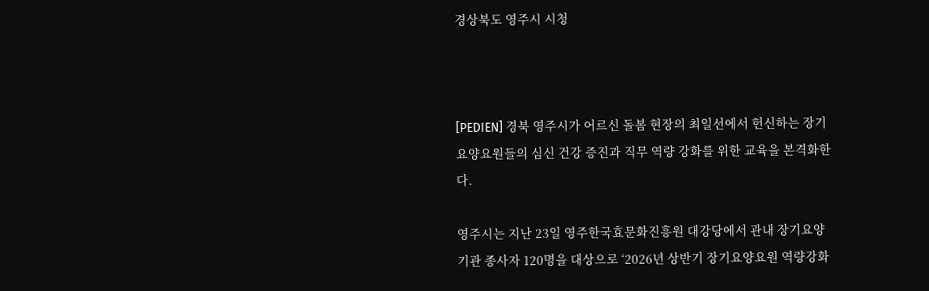경상북도 영주시 시청



[PEDIEN] 경북 영주시가 어르신 돌봄 현장의 최일선에서 헌신하는 장기요양요원들의 심신 건강 증진과 직무 역량 강화를 위한 교육을 본격화한다.

영주시는 지난 23일 영주한국효문화진흥원 대강당에서 관내 장기요양기관 종사자 120명을 대상으로 ‘2026년 상반기 장기요양요원 역량강화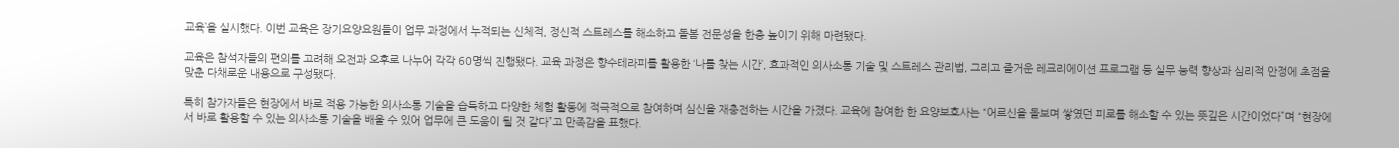교육’을 실시했다. 이번 교육은 장기요양요원들이 업무 과정에서 누적되는 신체적, 정신적 스트레스를 해소하고 돌봄 전문성을 한층 높이기 위해 마련됐다.

교육은 참석자들의 편의를 고려해 오전과 오후로 나누어 각각 60명씩 진행됐다. 교육 과정은 향수테라피를 활용한 ‘나를 찾는 시간’, 효과적인 의사소통 기술 및 스트레스 관리법, 그리고 즐거운 레크리에이션 프로그램 등 실무 능력 향상과 심리적 안정에 초점을 맞춘 다채로운 내용으로 구성됐다.

특히 참가자들은 현장에서 바로 적용 가능한 의사소통 기술을 습득하고 다양한 체험 활동에 적극적으로 참여하며 심신을 재충전하는 시간을 가졌다. 교육에 참여한 한 요양보호사는 “어르신을 돌보며 쌓였던 피로를 해소할 수 있는 뜻깊은 시간이었다”며 “현장에서 바로 활용할 수 있는 의사소통 기술을 배울 수 있어 업무에 큰 도움이 될 것 같다”고 만족감을 표했다.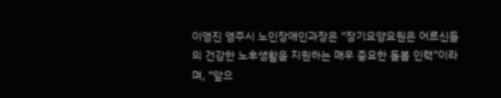이영진 영주시 노인장애인과장은 “장기요양요원은 어르신들의 건강한 노후생활을 지원하는 매우 중요한 돌봄 인력”이라며, “앞으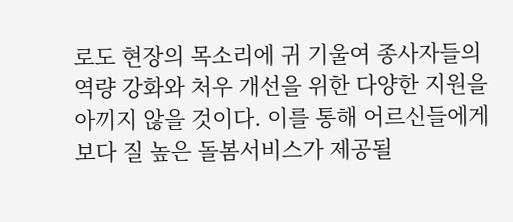로도 현장의 목소리에 귀 기울여 종사자들의 역량 강화와 처우 개선을 위한 다양한 지원을 아끼지 않을 것이다. 이를 통해 어르신들에게 보다 질 높은 돌봄서비스가 제공될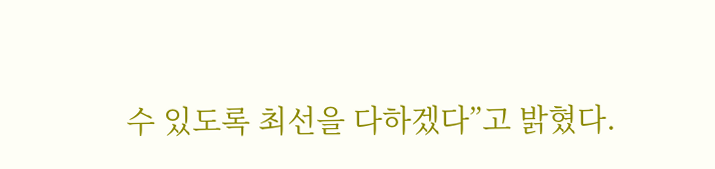수 있도록 최선을 다하겠다”고 밝혔다.